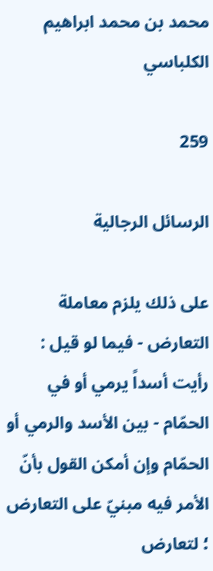محمد بن محمد ابراهيم الكلباسي

259

الرسائل الرجالية

على ذلك يلزم معاملة التعارض - فيما لو قيل : رأيت أسداً يرمي أو في الحمّام - بين الأسد والرمي أو الحمّام وإن أمكن القول بأنّ الأمر فيه مبنيّ على التعارض ؛ لتعارض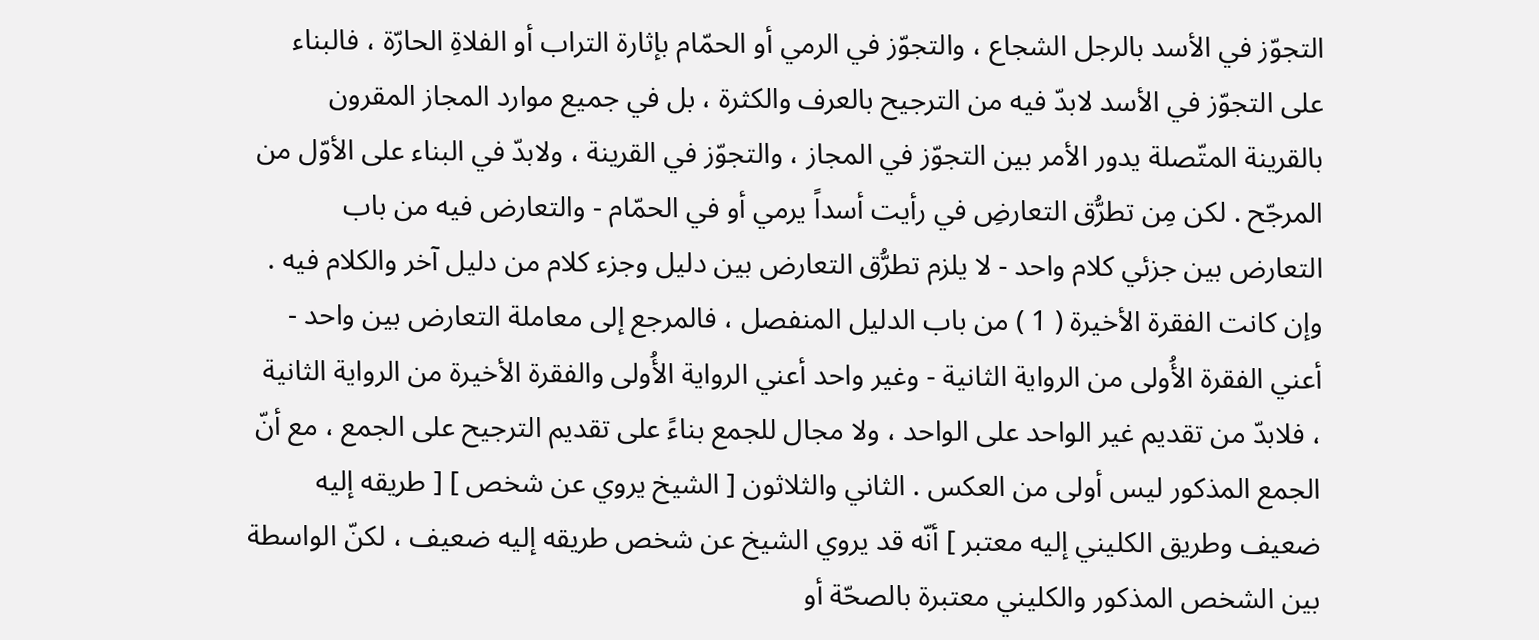التجوّز في الأسد بالرجل الشجاع ، والتجوّز في الرمي أو الحمّام بإثارة التراب أو الفلاةِ الحارّة ، فالبناء على التجوّز في الأسد لابدّ فيه من الترجيح بالعرف والكثرة ، بل في جميع موارد المجاز المقرون بالقرينة المتّصلة يدور الأمر بين التجوّز في المجاز ، والتجوّز في القرينة ، ولابدّ في البناء على الأوّل من المرجّح . لكن مِن تطرُّق التعارضِ في رأيت أسداً يرمي أو في الحمّام - والتعارض فيه من باب التعارض بين جزئي كلام واحد - لا يلزم تطرُّق التعارض بين دليل وجزء كلام من دليل آخر والكلام فيه . وإن كانت الفقرة الأخيرة ( 1 ) من باب الدليل المنفصل ، فالمرجع إلى معاملة التعارض بين واحد - أعني الفقرة الأُولى من الرواية الثانية - وغير واحد أعني الرواية الأُولى والفقرة الأخيرة من الرواية الثانية ، فلابدّ من تقديم غير الواحد على الواحد ، ولا مجال للجمع بناءً على تقديم الترجيح على الجمع ، مع أنّ الجمع المذكور ليس أولى من العكس . الثاني والثلاثون [ الشيخ يروي عن شخص ] [ طريقه إليه ضعيف وطريق الكليني إليه معتبر ] أنّه قد يروي الشيخ عن شخص طريقه إليه ضعيف ، لكنّ الواسطة بين الشخص المذكور والكليني معتبرة بالصحّة أو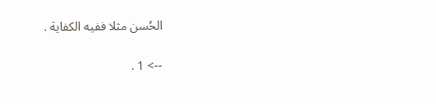الحُسن مثلا ففيه الكفاية .

--> 1 .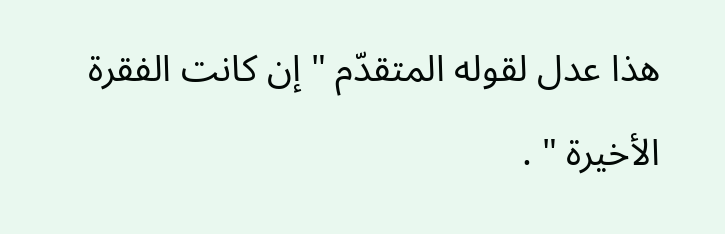هذا عدل لقوله المتقدّم " إن كانت الفقرة الأخيرة " .